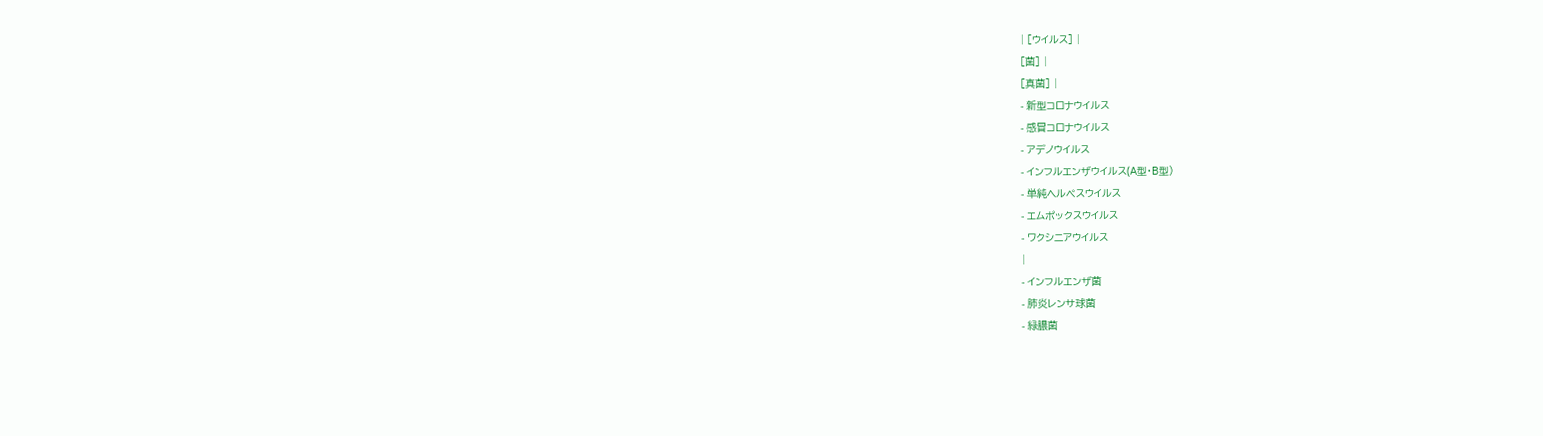| [ウイルス] |
[菌] |
[真菌] |
- 新型コロナウイルス
- 感冒コロナウイルス
- アデノウイルス
- インフルエンザウイルス(A型・B型)
- 単純ヘルペスウイルス
- エムポックスウイルス
- ワクシニアウイルス
|
- インフルエンザ菌
- 肺炎レンサ球菌
- 緑膿菌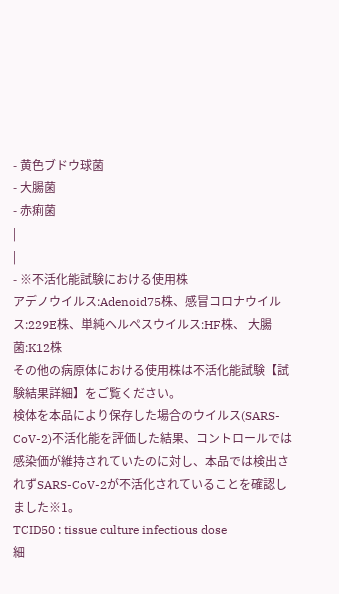- 黄色ブドウ球菌
- 大腸菌
- 赤痢菌
|
|
- ※不活化能試験における使用株
アデノウイルス:Adenoid75株、感冒コロナウイルス:229E株、単純ヘルペスウイルス:HF株、 大腸菌:K12株
その他の病原体における使用株は不活化能試験【試験結果詳細】をご覧ください。
検体を本品により保存した場合のウイルス(SARS-CoV-2)不活化能を評価した結果、コントロールでは感染価が維持されていたのに対し、本品では検出されずSARS-CoV-2が不活化されていることを確認しました※1。
TCID50 : tissue culture infectious dose
細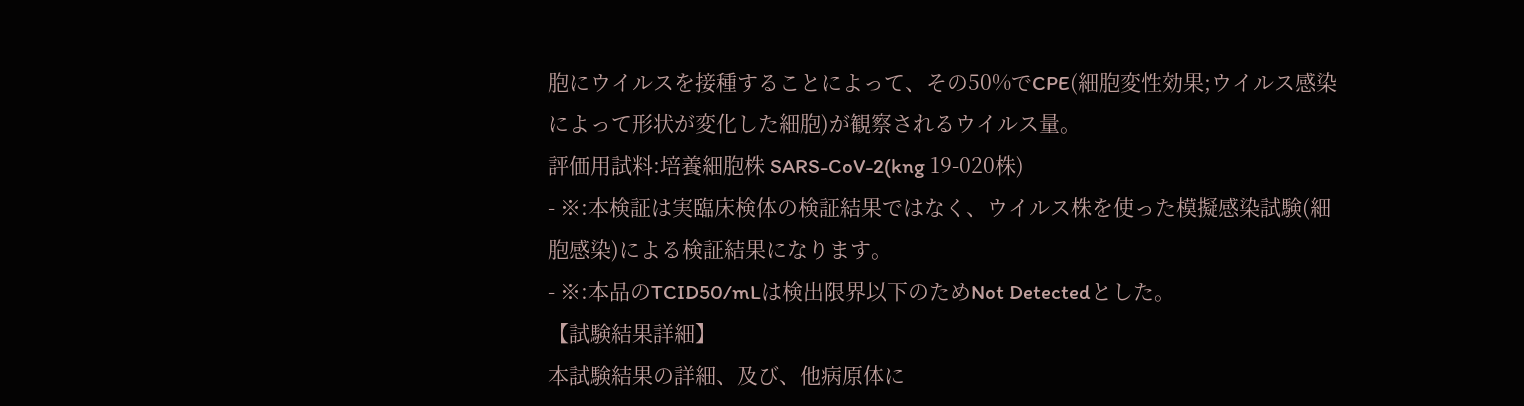胞にウイルスを接種することによって、その50%でCPE(細胞変性効果;ウイルス感染によって形状が変化した細胞)が観察されるウイルス量。
評価用試料:培養細胞株 SARS-CoV-2(kng 19-020株)
- ※:本検証は実臨床検体の検証結果ではなく、ウイルス株を使った模擬感染試験(細胞感染)による検証結果になります。
- ※:本品のTCID50/mLは検出限界以下のためNot Detectedとした。
【試験結果詳細】
本試験結果の詳細、及び、他病原体に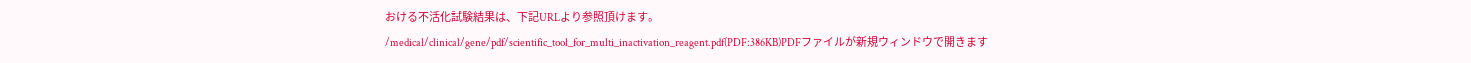おける不活化試験結果は、下記URLより参照頂けます。
/medical/clinical/gene/pdf/scientific_tool_for_multi_inactivation_reagent.pdf(PDF:386KB)PDFファイルが新規ウィンドウで開きます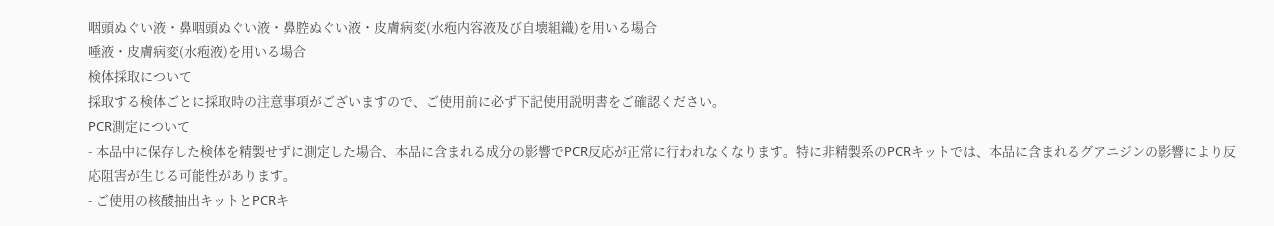咽頭ぬぐい液・鼻咽頭ぬぐい液・鼻腔ぬぐい液・皮膚病変(水疱内容液及び自壊組織)を用いる場合
唾液・皮膚病変(水疱液)を用いる場合
検体採取について
採取する検体ごとに採取時の注意事項がございますので、ご使用前に必ず下記使用説明書をご確認ください。
PCR測定について
- 本品中に保存した検体を精製せずに測定した場合、本品に含まれる成分の影響でPCR反応が正常に行われなくなります。特に非精製系のPCRキットでは、本品に含まれるグアニジンの影響により反応阻害が生じる可能性があります。
- ご使用の核酸抽出キットとPCRキ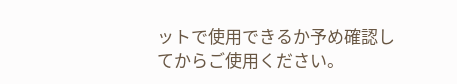ットで使用できるか予め確認してからご使用ください。